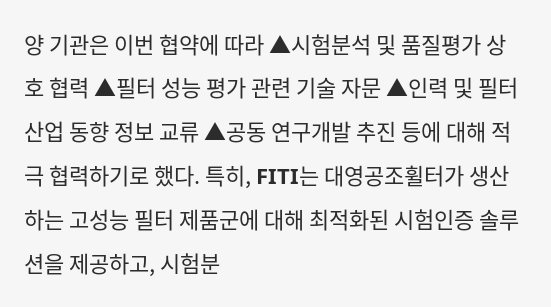양 기관은 이번 협약에 따라 ▲시험분석 및 품질평가 상호 협력 ▲필터 성능 평가 관련 기술 자문 ▲인력 및 필터 산업 동향 정보 교류 ▲공동 연구개발 추진 등에 대해 적극 협력하기로 했다. 특히, FITI는 대영공조휠터가 생산하는 고성능 필터 제품군에 대해 최적화된 시험인증 솔루션을 제공하고, 시험분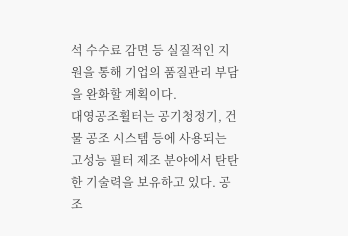석 수수료 감면 등 실질적인 지원을 통해 기업의 품질관리 부담을 완화할 계획이다.
대영공조휠터는 공기청정기, 건물 공조 시스템 등에 사용되는 고성능 필터 제조 분야에서 탄탄한 기술력을 보유하고 있다. 공조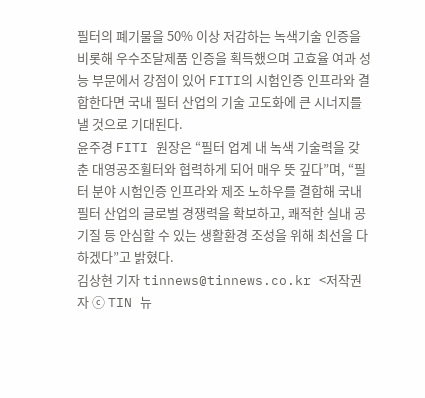필터의 폐기물을 50% 이상 저감하는 녹색기술 인증을 비롯해 우수조달제품 인증을 획득했으며 고효율 여과 성능 부문에서 강점이 있어 FITI의 시험인증 인프라와 결합한다면 국내 필터 산업의 기술 고도화에 큰 시너지를 낼 것으로 기대된다.
윤주경 FITI 원장은 “필터 업계 내 녹색 기술력을 갖춘 대영공조휠터와 협력하게 되어 매우 뜻 깊다”며, “필터 분야 시험인증 인프라와 제조 노하우를 결합해 국내 필터 산업의 글로벌 경쟁력을 확보하고, 쾌적한 실내 공기질 등 안심할 수 있는 생활환경 조성을 위해 최선을 다하겠다”고 밝혔다.
김상현 기자 tinnews@tinnews.co.kr <저작권자 ⓒ TIN 뉴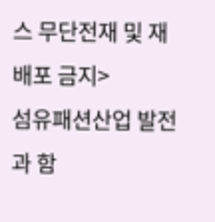스 무단전재 및 재배포 금지>
섬유패션산업 발전과 함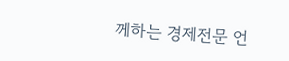께하는 경제전문 언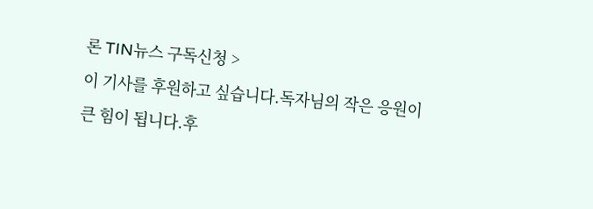론 TIN뉴스 구독신청 >
이 기사를 후원하고 싶습니다.독자님의 작은 응원이 큰 힘이 됩니다.후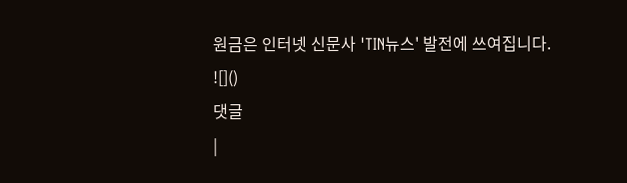원금은 인터넷 신문사 'TIN뉴스' 발전에 쓰여집니다. ![]()
댓글
|